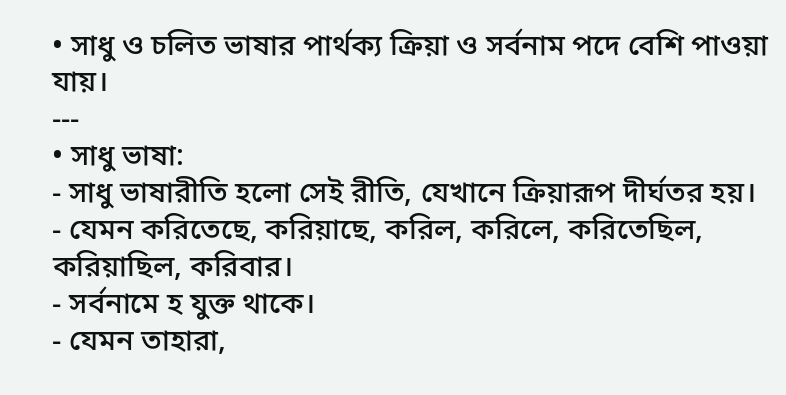• সাধু ও চলিত ভাষার পার্থক্য ক্রিয়া ও সর্বনাম পদে বেশি পাওয়া যায়।
---
• সাধু ভাষা:
- সাধু ভাষারীতি হলো সেই রীতি, যেখানে ক্রিয়ারূপ দীর্ঘতর হয়।
- যেমন করিতেছে, করিয়াছে, করিল, করিলে, করিতেছিল, করিয়াছিল, করিবার।
- সর্বনামে হ যুক্ত থাকে।
- যেমন তাহারা,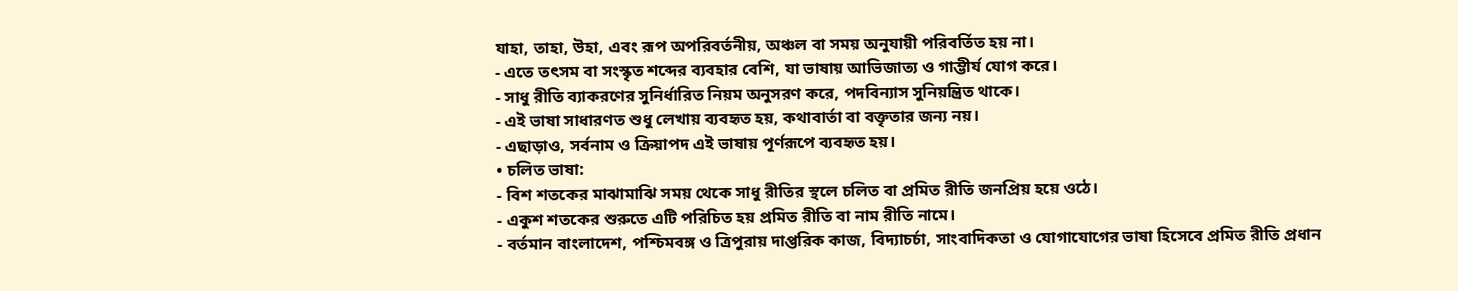যাহা, তাহা, উহা, এবং রূপ অপরিবর্তনীয়, অঞ্চল বা সময় অনুযায়ী পরিবর্তিত হয় না।
- এতে তৎসম বা সংস্কৃত শব্দের ব্যবহার বেশি, যা ভাষায় আভিজাত্য ও গাম্ভীর্য যোগ করে।
- সাধু রীতি ব্যাকরণের সুনির্ধারিত নিয়ম অনুসরণ করে, পদবিন্যাস সুনিয়ন্ত্রিত থাকে।
- এই ভাষা সাধারণত শুধু লেখায় ব্যবহৃত হয়, কথাবার্তা বা বক্তৃতার জন্য নয়।
- এছাড়াও, সর্বনাম ও ক্রিয়াপদ এই ভাষায় পূর্ণরূপে ব্যবহৃত হয়।
• চলিত ভাষা:
- বিশ শতকের মাঝামাঝি সময় থেকে সাধু রীতির স্থলে চলিত বা প্রমিত রীতি জনপ্রিয় হয়ে ওঠে।
- একুশ শতকের শুরুতে এটি পরিচিত হয় প্রমিত রীতি বা নাম রীতি নামে।
- বর্তমান বাংলাদেশ, পশ্চিমবঙ্গ ও ত্রিপুরায় দাপ্তরিক কাজ, বিদ্যাচর্চা, সাংবাদিকতা ও যোগাযোগের ভাষা হিসেবে প্রমিত রীতি প্রধান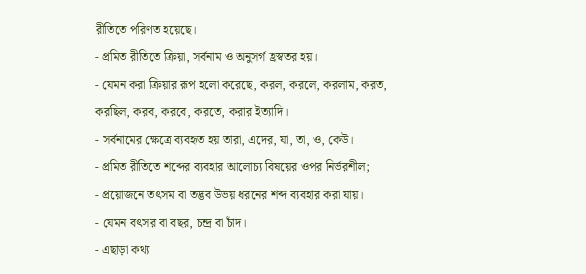রীতিতে পরিণত হয়েছে।
- প্রমিত রীতিতে ক্রিয়া, সর্বনাম ও অনুসর্গ হ্রস্বতর হয়।
- যেমন করা ক্রিয়ার রূপ হলো করেছে, করল, করলে, করলাম, করত, করছিল, করব, করবে, করতে, করার ইত্যাদি।
- সর্বনামের ক্ষেত্রে ব্যবহৃত হয় তারা, এদের, যা, তা, ও, কেউ।
- প্রমিত রীতিতে শব্দের ব্যবহার আলোচ্য বিষয়ের ওপর নির্ভরশীল;
- প্রয়োজনে তৎসম বা তদ্ভব উভয় ধরনের শব্দ ব্যবহার করা যায়।
- যেমন বৎসর বা বছর, চন্দ্র বা চাঁদ।
- এছাড়া কথ্য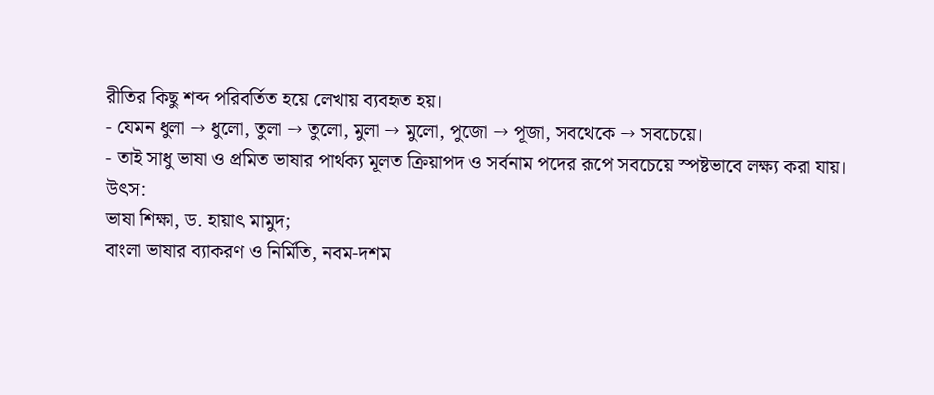রীতির কিছু শব্দ পরিবর্তিত হয়ে লেখায় ব্যবহৃত হয়।
- যেমন ধুলা → ধুলো, তুলা → তুলো, মুলা → মুলো, পুজো → পূজা, সবথেকে → সবচেয়ে।
- তাই সাধু ভাষা ও প্রমিত ভাষার পার্থক্য মূলত ক্রিয়াপদ ও সর্বনাম পদের রূপে সবচেয়ে স্পষ্টভাবে লক্ষ্য করা যায়।
উৎস:
ভাষা শিক্ষা, ড. হায়াৎ মামুদ;
বাংলা ভাষার ব্যাকরণ ও নির্মিতি, নবম-দশম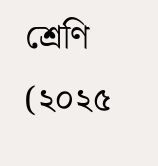শ্রেণি (২০২৫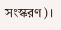সংস্করণ)।